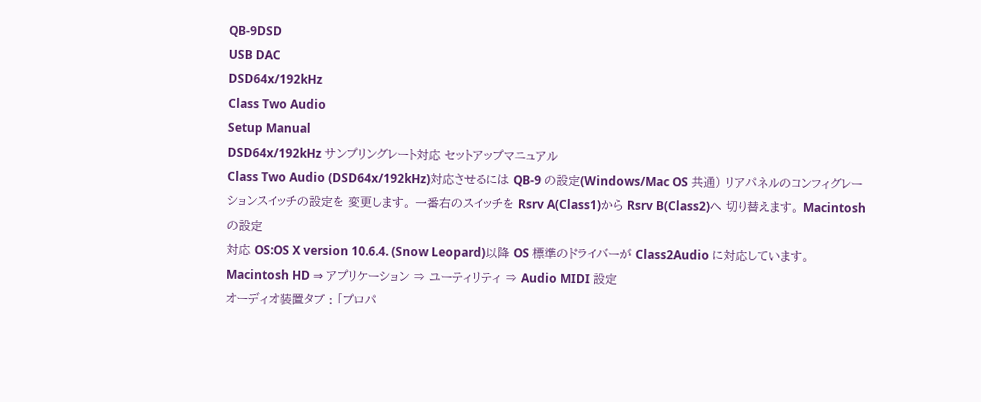QB-9DSD
USB DAC
DSD64x/192kHz
Class Two Audio
Setup Manual
DSD64x/192kHz サンプリングレート対応 セットアップマニュアル
Class Two Audio (DSD64x/192kHz)対応させるには QB-9 の設定(Windows/Mac OS 共通) リアパネルのコンフィグレーションスイッチの設定を 変更します。 一番右のスイッチを Rsrv A(Class1)から Rsrv B(Class2)へ 切り替えます。 Macintosh の設定
対応 OS:OS X version 10.6.4. (Snow Leopard)以降 OS 標準のドライバーが Class2Audio に対応しています。
Macintosh HD ⇒ アプリケーション ⇒ ユーティリティ ⇒ Audio MIDI 設定
オーディオ装置タブ : 「プロパ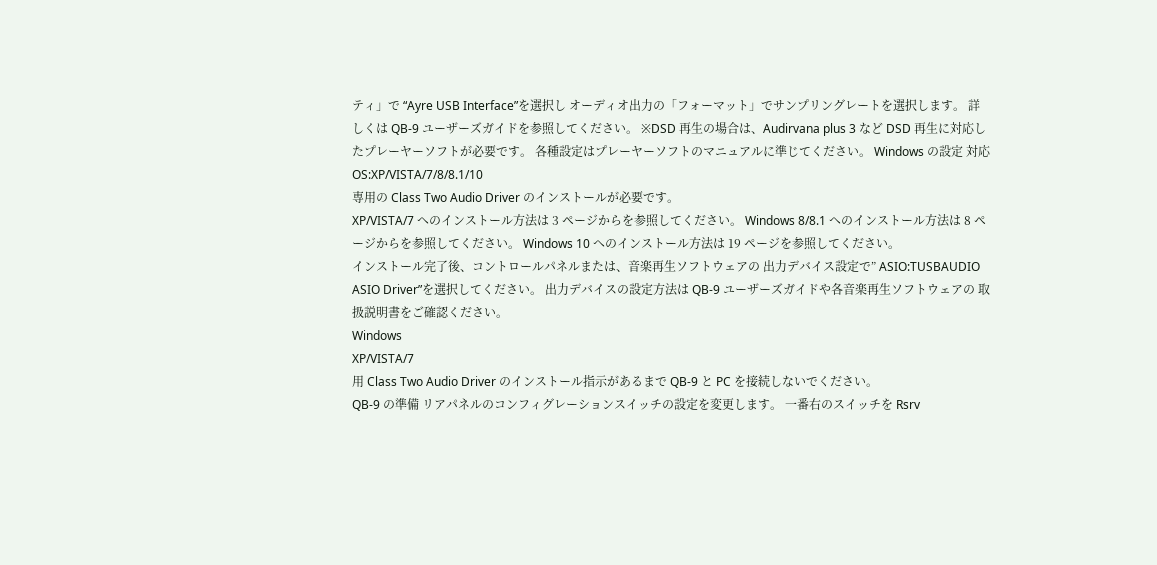ティ」で “Ayre USB Interface”を選択し オーディオ出力の「フォーマット」でサンプリングレートを選択します。 詳しくは QB-9 ユーザーズガイドを参照してください。 ※DSD 再生の場合は、Audirvana plus 3 など DSD 再生に対応したプレーヤーソフトが必要です。 各種設定はプレーヤーソフトのマニュアルに準じてください。 Windows の設定 対応 OS:XP/VISTA/7/8/8.1/10
専用の Class Two Audio Driver のインストールが必要です。
XP/VISTA/7 へのインストール方法は 3 ページからを参照してください。 Windows 8/8.1 へのインストール方法は 8 ページからを参照してください。 Windows 10 へのインストール方法は 19 ページを参照してください。
インストール完了後、コントロールパネルまたは、音楽再生ソフトウェアの 出力デバイス設定で” ASIO:TUSBAUDIO ASIO Driver”を選択してください。 出力デバイスの設定方法は QB-9 ユーザーズガイドや各音楽再生ソフトウェアの 取扱説明書をご確認ください。
Windows
XP/VISTA/7
用 Class Two Audio Driver のインストール指示があるまで QB-9 と PC を接続しないでください。
QB-9 の準備 リアパネルのコンフィグレーションスイッチの設定を変更します。 一番右のスイッチを Rsrv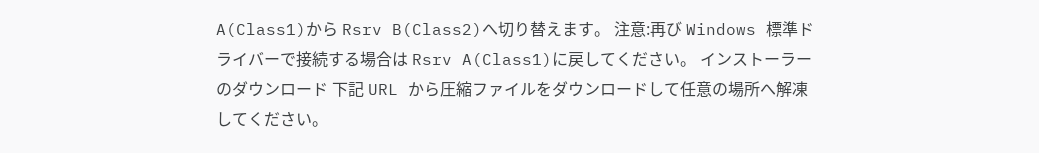A(Class1)から Rsrv B(Class2)へ切り替えます。 注意:再び Windows 標準ドライバーで接続する場合は Rsrv A(Class1)に戻してください。 インストーラーのダウンロード 下記 URL から圧縮ファイルをダウンロードして任意の場所へ解凍してください。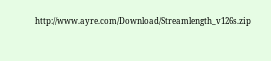http://www.ayre.com/Download/Streamlength_v126s.zip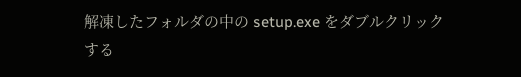解凍したフォルダの中の setup.exe をダブルクリックする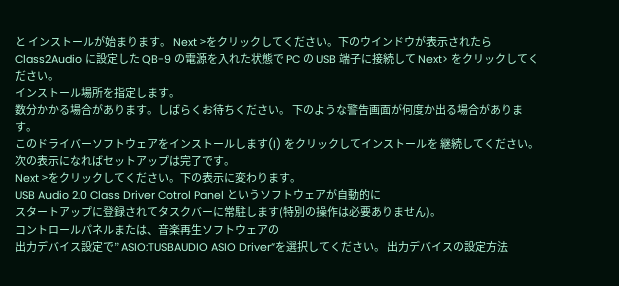と インストールが始まります。 Next >をクリックしてください。下のウインドウが表示されたら Class2Audio に設定した QB-9 の電源を入れた状態で PC の USB 端子に接続して Next> をクリックしてください。
インストール場所を指定します。
数分かかる場合があります。しばらくお待ちください。 下のような警告画面が何度か出る場合があります。
このドライバーソフトウェアをインストールします(I) をクリックしてインストールを 継続してください。
次の表示になればセットアップは完了です。
Next >をクリックしてください。下の表示に変わります。
USB Audio 2.0 Class Driver Cotrol Panel というソフトウェアが自動的に
スタートアップに登録されてタスクバーに常駐します(特別の操作は必要ありません)。
コントロールパネルまたは、音楽再生ソフトウェアの
出力デバイス設定で” ASIO:TUSBAUDIO ASIO Driver”を選択してください。 出力デバイスの設定方法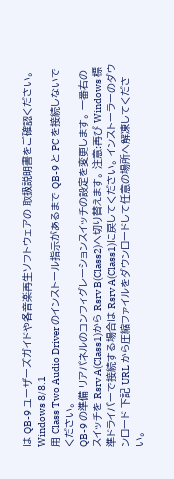は QB-9 ユーザーズガイドや各音楽再生ソフトウェアの 取扱説明書をご確認ください。
Windows 8/8.1
用 Class Two Audio Driver のインストール指示があるまで QB-9 と PC を接続しないでください。
QB-9 の準備 リアパネルのコンフィグレーションスイッチの設定を変更します。 一番右のスイッチを Rsrv A(Class1)から Rsrv B(Class2)へ切り替えます。 注意:再び Windows 標準ドライバーで接続する場合は Rsrv A(Class1)に戻してください。 インストーラーのダウンロード 下記 URL から圧縮ファイルをダウンロードして任意の場所へ解凍してください。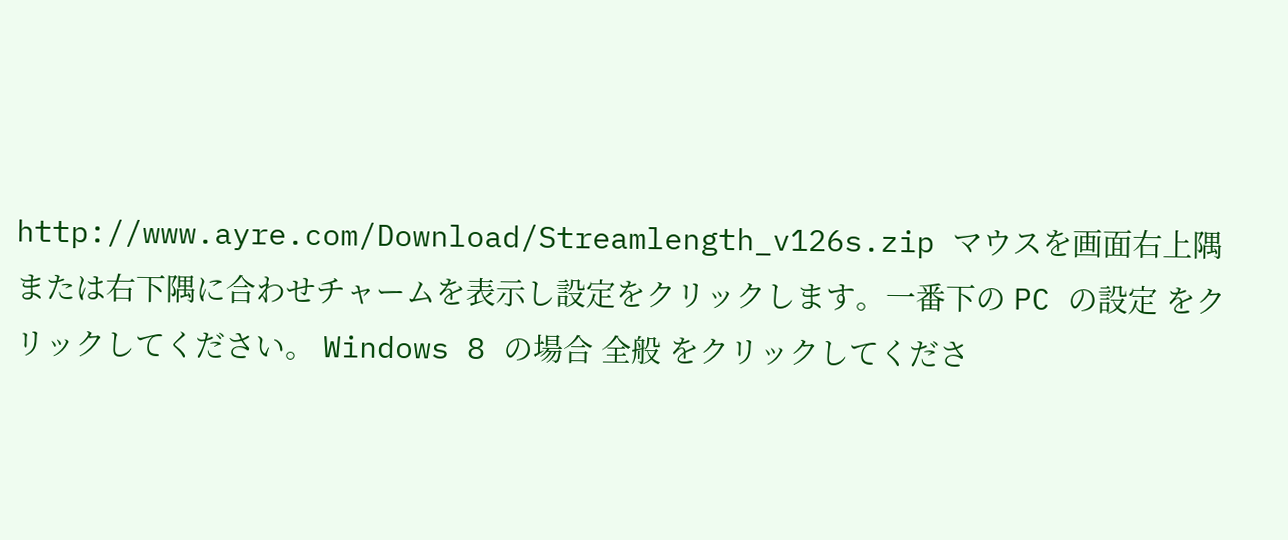http://www.ayre.com/Download/Streamlength_v126s.zip マウスを画面右上隅または右下隅に合わせチャームを表示し設定をクリックします。一番下の PC の設定 をクリックしてください。 Windows 8 の場合 全般 をクリックしてくださ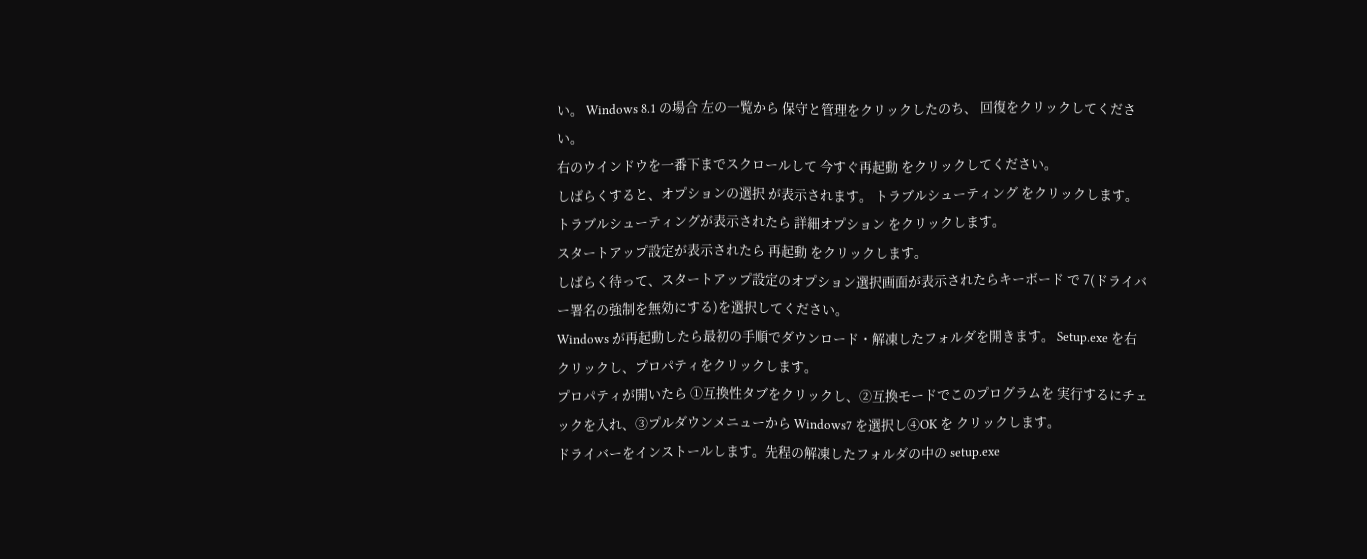い。 Windows 8.1 の場合 左の一覧から 保守と管理をクリックしたのち、 回復をクリックしてください。
右のウインドウを一番下までスクロールして 今すぐ再起動 をクリックしてください。
しばらくすると、オプションの選択 が表示されます。 トラブルシューティング をクリックします。
トラブルシューティングが表示されたら 詳細オプション をクリックします。
スタートアップ設定が表示されたら 再起動 をクリックします。
しばらく待って、スタートアップ設定のオプション選択画面が表示されたらキーボード で 7(ドライバー署名の強制を無効にする)を選択してください。
Windows が再起動したら最初の手順でダウンロード・解凍したフォルダを開きます。 Setup.exe を右クリックし、プロパティをクリックします。
プロパティが開いたら ①互換性タブをクリックし、②互換モードでこのプログラムを 実行するにチェックを入れ、③プルダウンメニューから Windows7 を選択し④OK を クリックします。
ドライバーをインストールします。先程の解凍したフォルダの中の setup.exe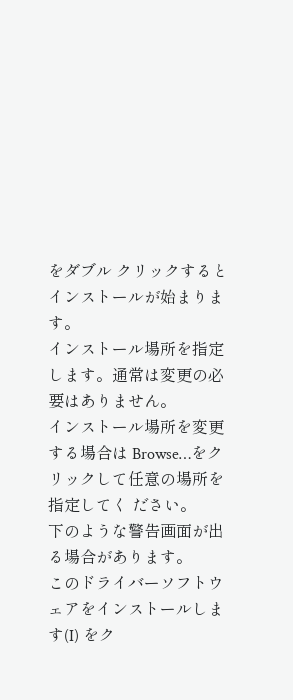をダブル クリックするとインストールが始まります。
インストール場所を指定します。通常は変更の必要はありません。
インストール場所を変更する場合は Browse…をクリックして任意の場所を指定してく ださい。
下のような警告画面が出る場合があります。
このドライバーソフトウェアをインストールします(I) をク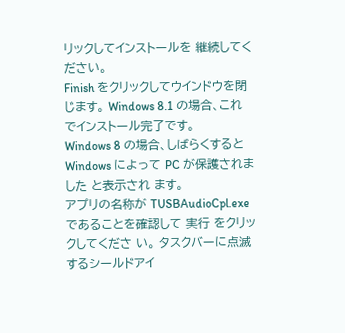リックしてインストールを 継続してください。
Finish をクリックしてウインドウを閉じます。 Windows 8.1 の場合、これでインストール完了です。
Windows 8 の場合、しばらくすると Windows によって PC が保護されました と表示され ます。
アプリの名称が TUSBAudioCpl.exe であることを確認して 実行 をクリックしてくださ い。 タスクバーに点滅するシールドアイ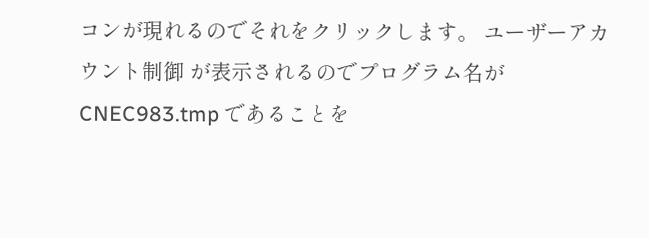コンが現れるのでそれをクリックします。 ユーザーアカウント制御 が表示されるのでプログラム名が CNEC983.tmp であることを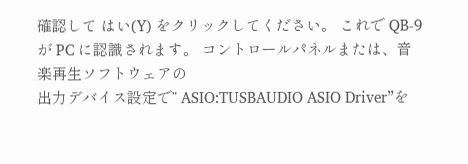確認して はい(Y) をクリックしてください。 これで QB-9 が PC に認識されます。 コントロールパネルまたは、音楽再生ソフトウェアの
出力デバイス設定で” ASIO:TUSBAUDIO ASIO Driver”を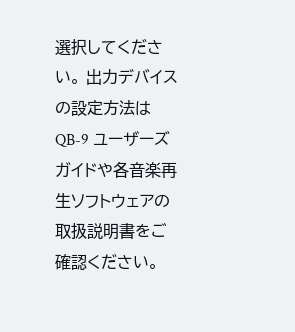選択してください。 出力デバイスの設定方法は QB-9 ユーザーズガイドや各音楽再生ソフトウェアの 取扱説明書をご確認ください。